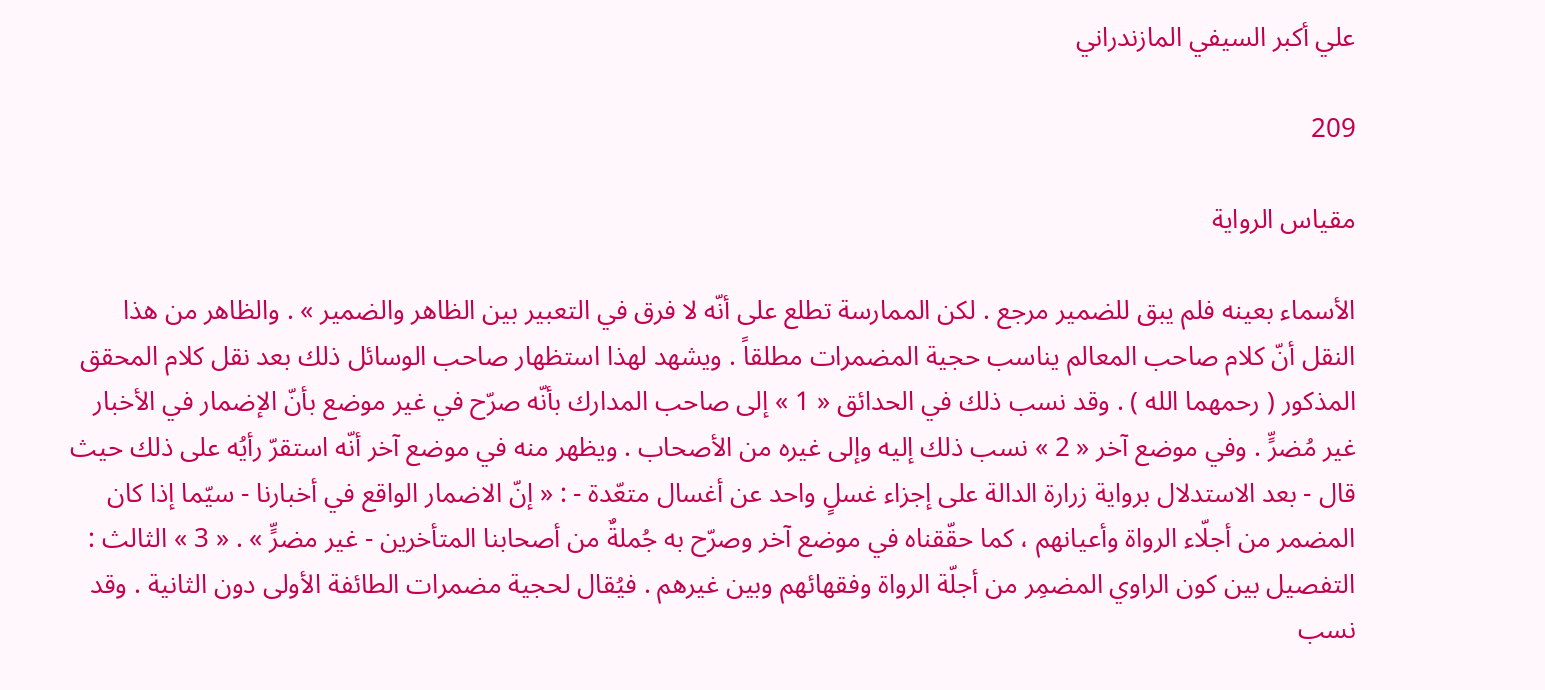علي أكبر السيفي المازندراني

209

مقياس الرواية

الأسماء بعينه فلم يبق للضمير مرجع . لكن الممارسة تطلع على أنّه لا فرق في التعبير بين الظاهر والضمير » . والظاهر من هذا النقل أنّ كلام صاحب المعالم يناسب حجية المضمرات مطلقاً . ويشهد لهذا استظهار صاحب الوسائل ذلك بعد نقل كلام المحقق المذكور ( رحمهما الله ) . وقد نسب ذلك في الحدائق « 1 » إلى صاحب المدارك بأنّه صرّح في غير موضع بأنّ الإضمار في الأخبار غير مُضرٍّ . وفي موضع آخر « 2 » نسب ذلك إليه وإلى غيره من الأصحاب . ويظهر منه في موضع آخر أنّه استقرّ رأيُه على ذلك حيث قال - بعد الاستدلال برواية زرارة الدالة على إجزاء غسلٍ واحد عن أغسال متعّدة - : « إنّ الاضمار الواقع في أخبارنا - سيّما إذا كان المضمر من أجلّاء الرواة وأعيانهم ، كما حقّقناه في موضع آخر وصرّح به جُملةٌ من أصحابنا المتأخرين - غير مضرٍّ » . « 3 » الثالث : التفصيل بين كون الراوي المضمِر من أجلّة الرواة وفقهائهم وبين غيرهم . فيُقال لحجية مضمرات الطائفة الأولى دون الثانية . وقد نسب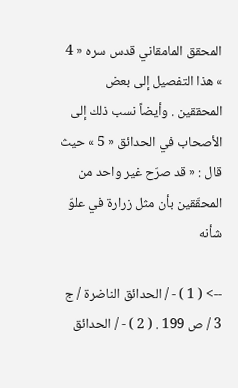المحقق المامقاني قدس سره « 4 » هذا التفصيل إلى بعض المحققين . وأيضاً نسب ذلك إلى الأصحاب في الحدائق « 5 » حيث قال : « قد صرّح غير واحد من المحقّقين بأن مثل زرارة في علوّ شأنه

--> ( 1 ) - / الحدائق الناضرة / ج 3 / ص 199 . ( 2 ) - / الحدائق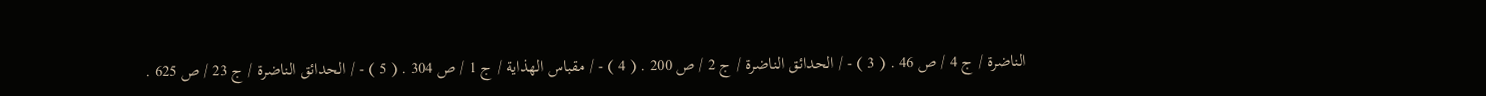الناضرة / ج 4 / ص 46 . ( 3 ) - / الحدائق الناضرة / ج 2 / ص 200 . ( 4 ) - / مقباس الهذاية / ج 1 / ص 304 . ( 5 ) - / الحدائق الناضرة / ج 23 / ص 625 .